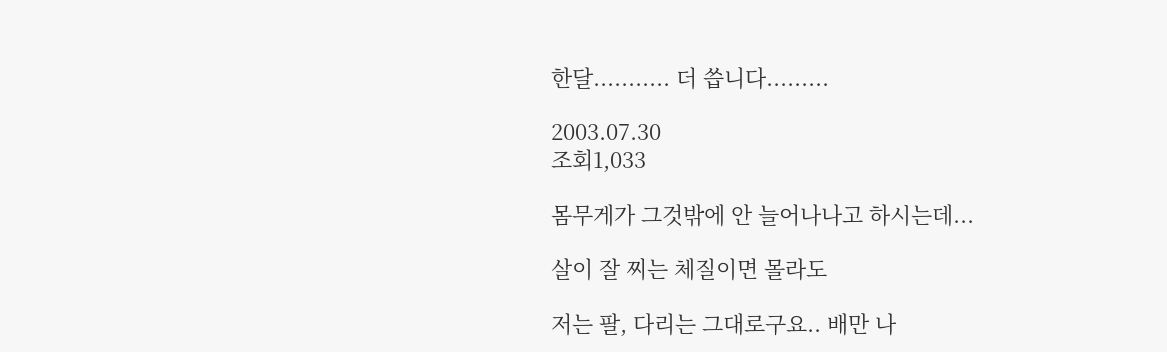한달........... 더 씁니다.........

2003.07.30
조회1,033

몸무게가 그것밖에 안 늘어나나고 하시는데...

살이 잘 찌는 체질이면 몰라도

저는 팔, 다리는 그대로구요.. 배만 나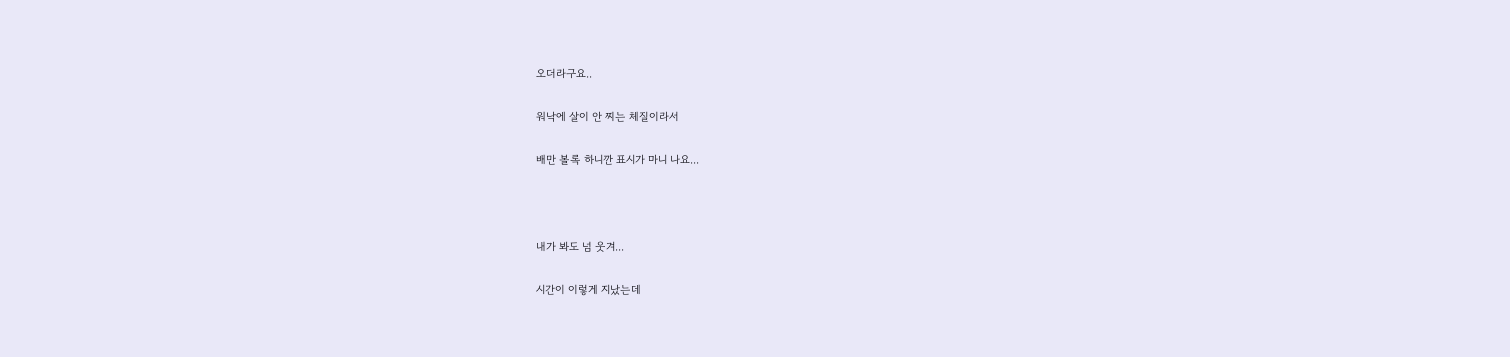오더라구요..

워낙에 살이 안 찌는 체질이라서

배만 볼록 하니깐 표시가 마니 나요...



내가 봐도 넘 웃겨...

시간이 이렇게 지났는데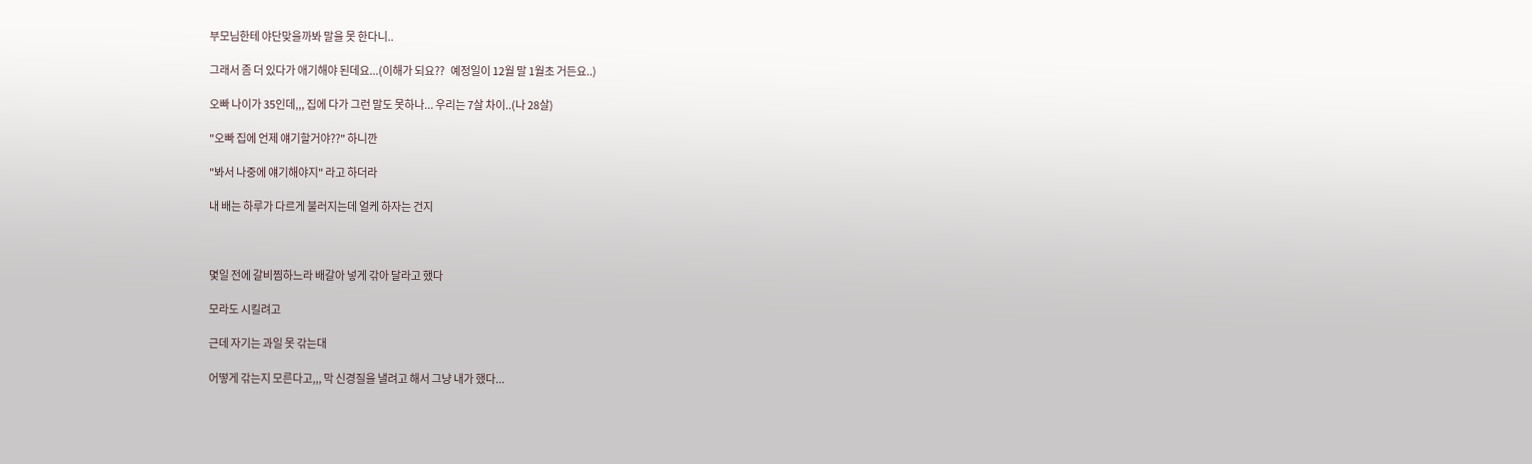부모님한테 야단맞을까봐 말을 못 한다니..

그래서 좀 더 있다가 애기해야 된데요...(이해가 되요??   예정일이 12월 말 1월초 거든요..)

오빠 나이가 35인데,,, 집에 다가 그런 말도 못하나... 우리는 7살 차이..(나 28살)

"오빠 집에 언제 얘기할거야??" 하니깐

"봐서 나중에 얘기해야지" 라고 하더라

내 배는 하루가 다르게 불러지는데 얼케 하자는 건지



몇일 전에 갈비찜하느라 배갈아 넣게 갂아 달라고 했다

모라도 시킬려고

근데 자기는 과일 못 갂는대

어떻게 갂는지 모른다고,,, 막 신경질을 낼려고 해서 그냥 내가 했다...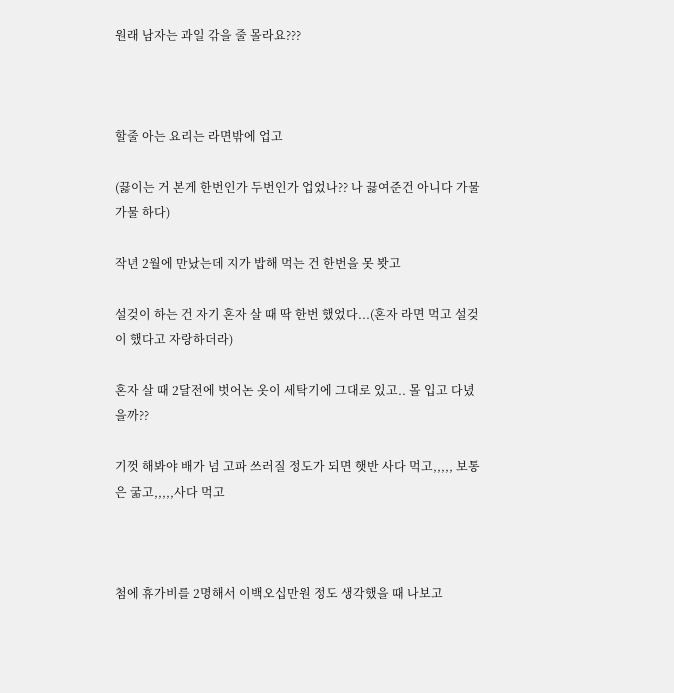원래 남자는 과일 갂을 줄 몰라요???



할줄 아는 요리는 라면밖에 업고

(끓이는 거 본게 한번인가 두번인가 업었나?? 나 끓여준건 아니다 가물가물 하다)

작년 2월에 만났는데 지가 밥해 먹는 건 한번을 못 봣고

설겆이 하는 건 자기 혼자 살 때 딱 한번 했었다...(혼자 라면 먹고 설겆이 했다고 자랑하더라)

혼자 살 때 2달전에 벗어논 옷이 세탁기에 그대로 있고.. 몰 입고 다녔을까??

기껏 해봐야 배가 넘 고파 쓰러질 정도가 되면 햇반 사다 먹고,,,,, 보통은 굶고,,,,,사다 먹고



첨에 휴가비를 2명해서 이백오십만원 정도 생각했을 때 나보고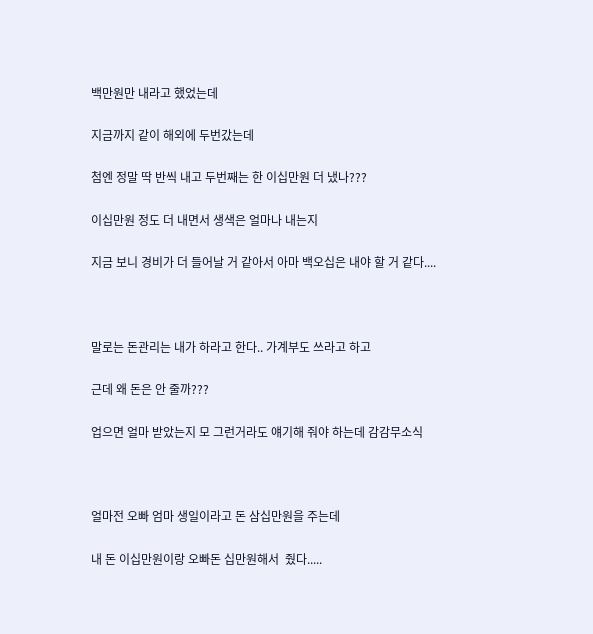백만원만 내라고 했었는데

지금까지 같이 해외에 두번갔는데

첨엔 정말 딱 반씩 내고 두번째는 한 이십만원 더 냈나???

이십만원 정도 더 내면서 생색은 얼마나 내는지

지금 보니 경비가 더 들어날 거 같아서 아마 백오십은 내야 할 거 같다....



말로는 돈관리는 내가 하라고 한다.. 가계부도 쓰라고 하고

근데 왜 돈은 안 줄까???

업으면 얼마 받았는지 모 그런거라도 얘기해 줘야 하는데 감감무소식



얼마전 오빠 엄마 생일이라고 돈 삼십만원을 주는데

내 돈 이십만원이랑 오빠돈 십만원해서  줬다.....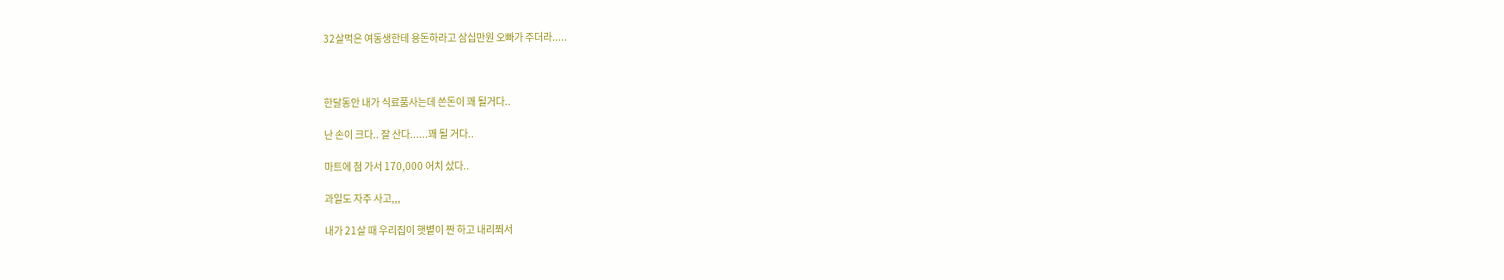32살먹은 여동생한테 용돈하라고 삼십만원 오빠가 주더라.....



한달동안 내가 식료품사는데 쓴돈이 꽤 될거다..

난 손이 크다.. 잘 산다......꽤 될 거다..

마트에 첨 가서 170,000 어치 샀다..

과일도 자주 사고,,,

내가 21살 때 우리집이 햇볕이 짠 하고 내리쬐서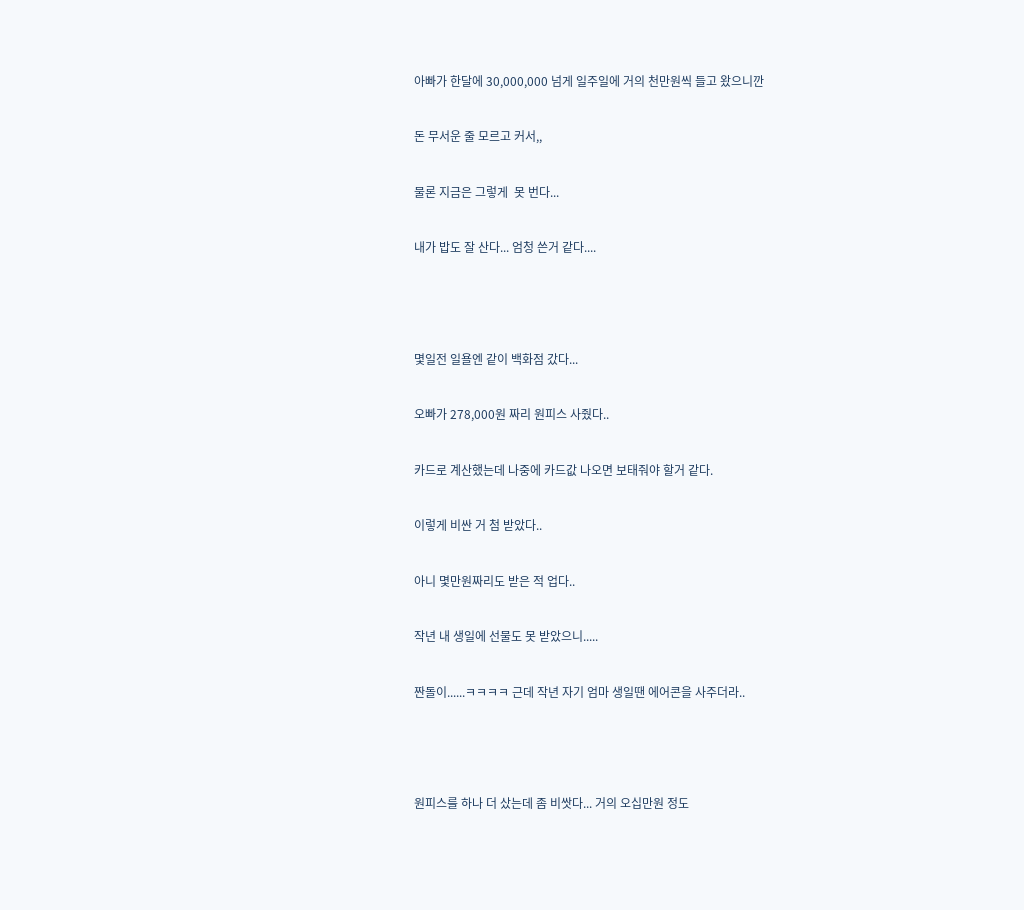아빠가 한달에 30,000,000 넘게 일주일에 거의 천만원씩 들고 왔으니깐

돈 무서운 줄 모르고 커서,,

물론 지금은 그렇게  못 번다...

내가 밥도 잘 산다... 엄청 쓴거 같다....



몇일전 일욜엔 같이 백화점 갔다...

오빠가 278,000원 짜리 원피스 사줬다..

카드로 계산했는데 나중에 카드값 나오면 보태줘야 할거 같다.

이렇게 비싼 거 첨 받았다..

아니 몇만원짜리도 받은 적 업다..

작년 내 생일에 선물도 못 받았으니.....

짠돌이......ㅋㅋㅋㅋ 근데 작년 자기 엄마 생일땐 에어콘을 사주더라..



원피스를 하나 더 샀는데 좀 비쌋다... 거의 오십만원 정도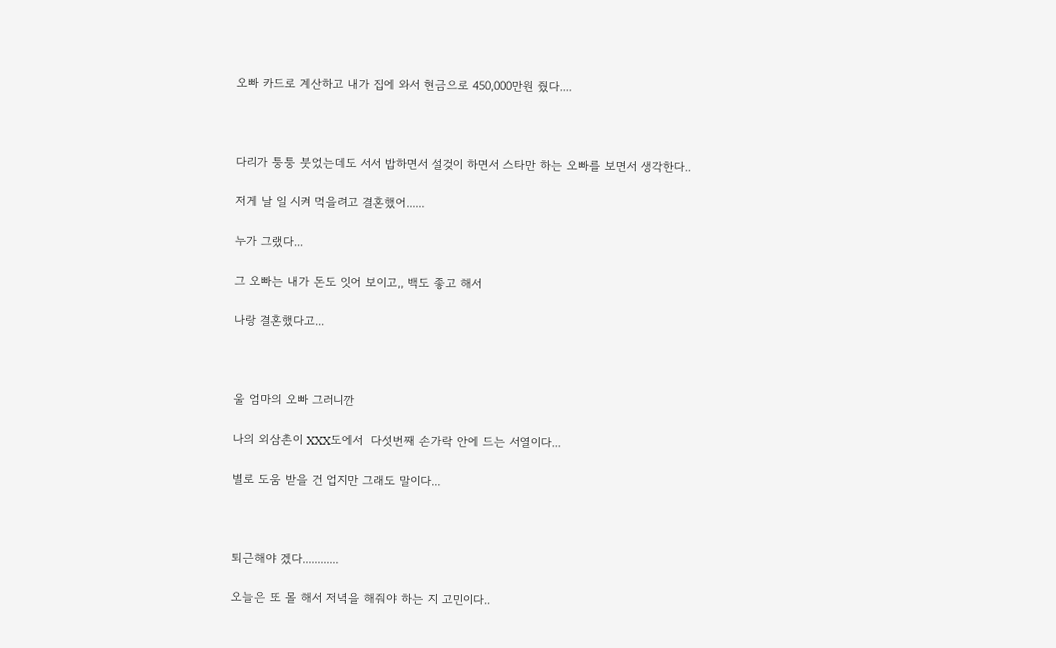오빠 카드로 계산하고 내가 집에 와서 현금으로 450,000만원 줬다....



다리가 퉁퉁 붓었는데도 서서 밥하면서 설겆이 하면서 스타만 하는 오빠를 보면서 생각한다..

저게 날 일 시켜 먹을려고 결혼했어......

누가 그랬다...

그 오빠는 내가 돈도 잇어 보이고,, 백도 좋고 해서

나랑 결혼했다고...



울 엄마의 오빠 그러니깐

나의 외삼촌이 XXX도에서  다섯번째 손가락 안에 드는 서열이다...

별로 도움 받을 건 업지만 그래도 말이다...



퇴근해야 겠다............

오늘은 또 몰 해서 저녁을 해줘야 하는 지 고민이다..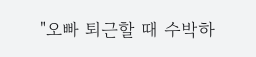"오빠 퇴근할 때 수박하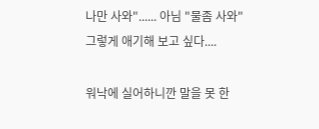나만 사와"...... 아님 "물좀 사와" 그렇게 애기해 보고 싶다....

워낙에 실어하니깐 말을 못 한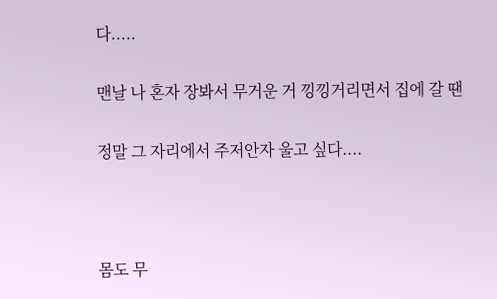다.....

맨날 나 혼자 장봐서 무거운 거 낑낑거리면서 집에 갈 땐

정말 그 자리에서 주저안자 울고 싶다....



몸도 무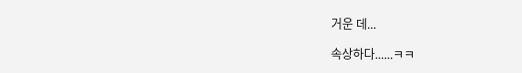거운 데...

속상하다......ㅋㅋ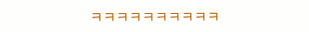ㅋㅋㅋㅋㅋㅋㅋㅋㅋㅋ